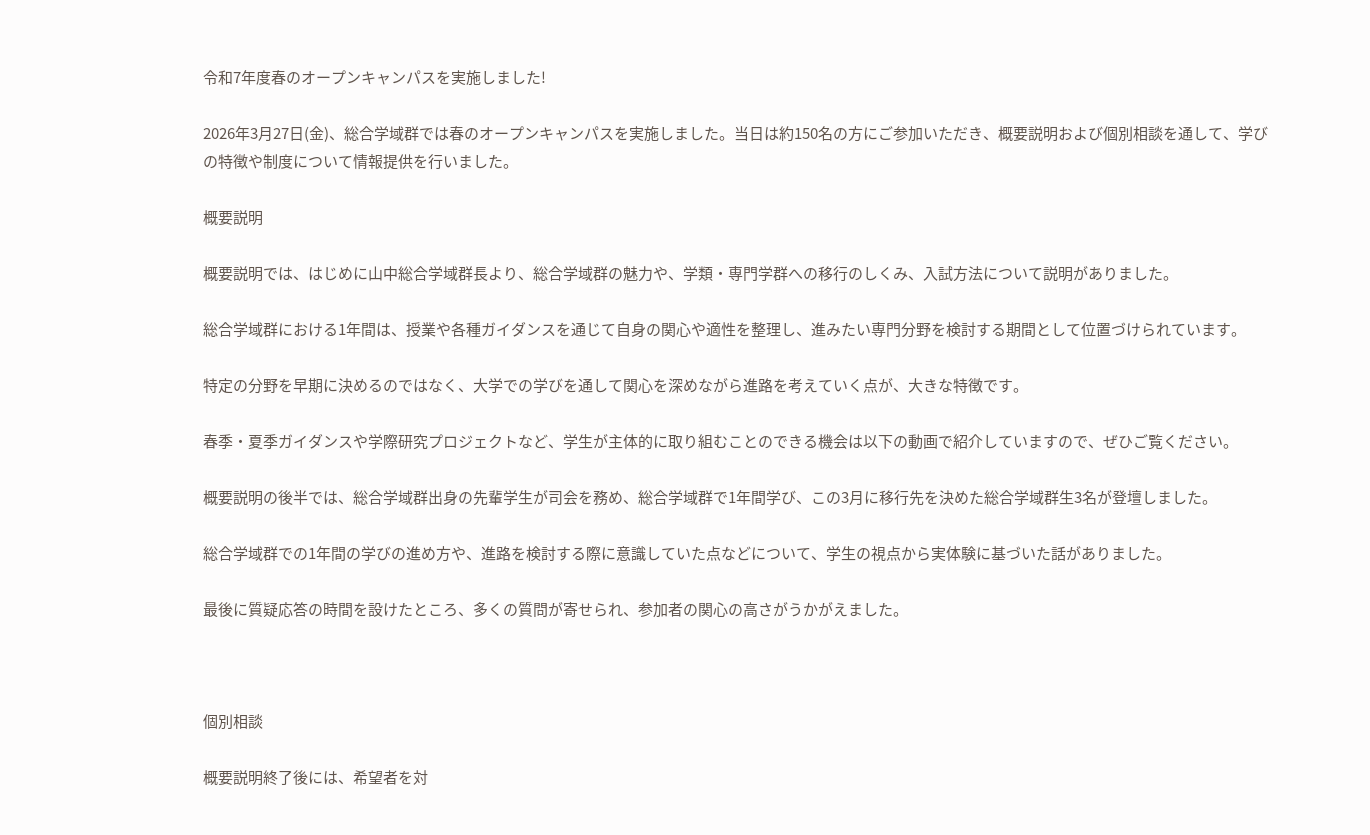令和7年度春のオープンキャンパスを実施しました!

2026年3月27日(金)、総合学域群では春のオープンキャンパスを実施しました。当日は約150名の方にご参加いただき、概要説明および個別相談を通して、学びの特徴や制度について情報提供を行いました。

概要説明

概要説明では、はじめに山中総合学域群長より、総合学域群の魅力や、学類・専門学群への移行のしくみ、入試方法について説明がありました。

総合学域群における1年間は、授業や各種ガイダンスを通じて自身の関心や適性を整理し、進みたい専門分野を検討する期間として位置づけられています。

特定の分野を早期に決めるのではなく、大学での学びを通して関心を深めながら進路を考えていく点が、大きな特徴です。

春季・夏季ガイダンスや学際研究プロジェクトなど、学生が主体的に取り組むことのできる機会は以下の動画で紹介していますので、ぜひご覧ください。

概要説明の後半では、総合学域群出身の先輩学生が司会を務め、総合学域群で1年間学び、この3月に移行先を決めた総合学域群生3名が登壇しました。

総合学域群での1年間の学びの進め方や、進路を検討する際に意識していた点などについて、学生の視点から実体験に基づいた話がありました。

最後に質疑応答の時間を設けたところ、多くの質問が寄せられ、参加者の関心の高さがうかがえました。



個別相談

概要説明終了後には、希望者を対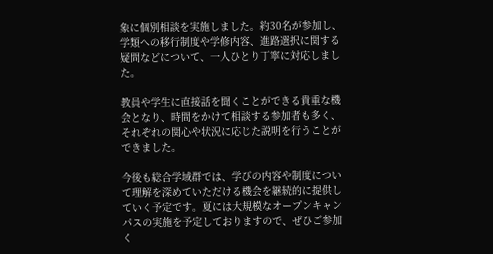象に個別相談を実施しました。約30名が参加し、学類への移行制度や学修内容、進路選択に関する疑問などについて、一人ひとり丁寧に対応しました。

教員や学生に直接話を聞くことができる貴重な機会となり、時間をかけて相談する参加者も多く、それぞれの関心や状況に応じた説明を行うことができました。

今後も総合学域群では、学びの内容や制度について理解を深めていただける機会を継続的に提供していく予定です。夏には大規模なオープンキャンパスの実施を予定しておりますので、ぜひご参加く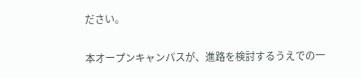ださい。

本オープンキャンパスが、進路を検討するうえでの一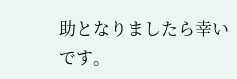助となりましたら幸いです。